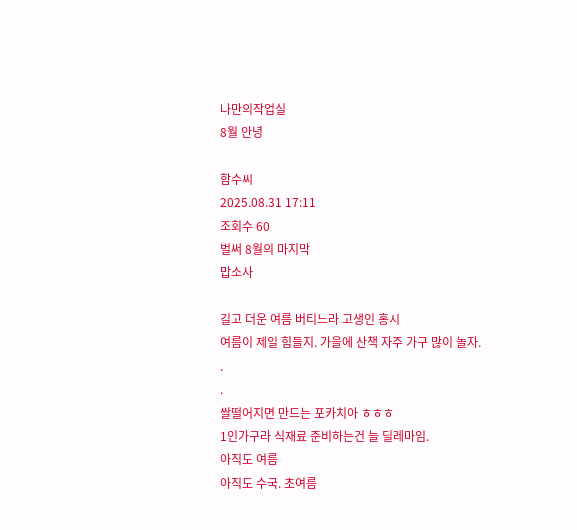나만의작업실
8월 안녕

함수씨
2025.08.31 17:11
조회수 60
벌써 8월의 마지막
맙소사

길고 더운 여름 버티느라 고생인 홍시
여름이 제일 힘들지. 가을에 산책 자주 가구 많이 놀자.
.
.
쌀떨어지면 만드는 포카치아 ㅎㅎㅎ
1인가구라 식재료 준비하는건 늘 딜레마임.
아직도 여름
아직도 수국. 초여름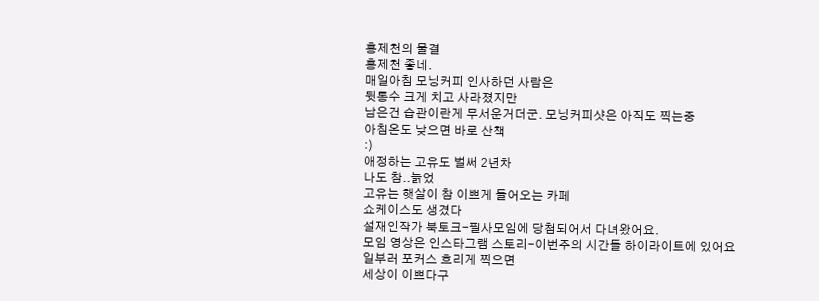홍제천의 물결
홍제천 좋네.
매일아침 모닝커피 인사하던 사람은
뒷통수 크게 치고 사라졌지만
남은건 습관이란게 무서운거더군. 모닝커피샷은 아직도 찍는중
아침온도 낮으면 바로 산책
:)
애정하는 고유도 벌써 2년차
나도 참..늙었
고유는 햇살이 참 이쁘게 들어오는 카페
쇼케이스도 생겼다
설재인작가 북토크-필사모임에 당첨되어서 다녀왔어요.
모임 영상은 인스타그램 스토리-이번주의 시간들 하이라이트에 있어요
일부러 포커스 흐리게 찍으면
세상이 이쁘다구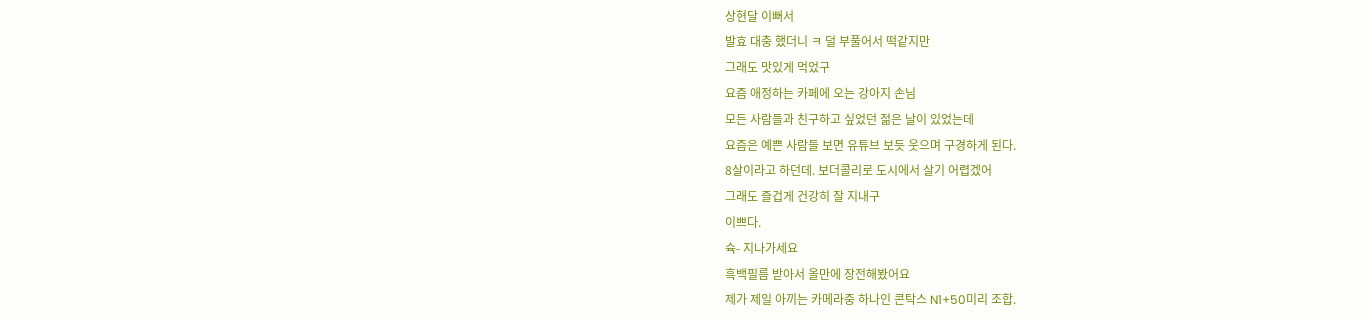상현달 이뻐서
발효 대충 했더니 ㅋ 덜 부풀어서 떡같지만
그래도 맛있게 먹었구
요즘 애정하는 카페에 오는 강아지 손님
모든 사람들과 친구하고 싶었던 젊은 날이 있었는데
요즘은 예쁜 사람들 보면 유튜브 보듯 웃으며 구경하게 된다.
8살이라고 하던데. 보더콜리로 도시에서 살기 어렵겠어
그래도 즐겁게 건강히 잘 지내구
이쁘다.
슉- 지나가세요
흑백필름 받아서 올만에 장전해봤어요
제가 제일 아끼는 카메라중 하나인 콘탁스 N1+50미리 조합.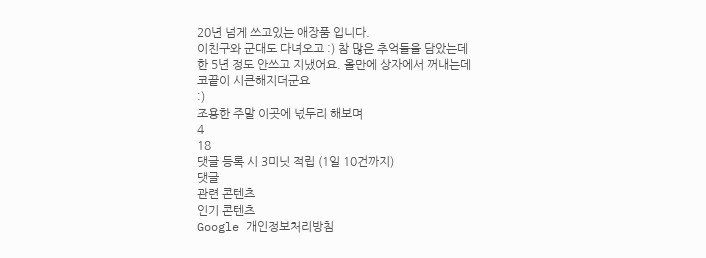20년 넘게 쓰고있는 애장품 입니다.
이친구와 군대도 다녀오고 :) 참 많은 추억들을 담았는데
한 5년 정도 안쓰고 지냈어요. 올만에 상자에서 꺼내는데
코끝이 시큰해지더군요
:)
조용한 주말 이곳에 넋두리 해보며
4
18
댓글 등록 시 3미닛 적립 (1일 10건까지)
댓글
관련 콘텐츠
인기 콘텐츠
Google 개인정보처리방침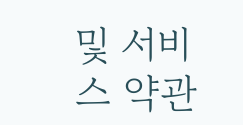및 서비스 약관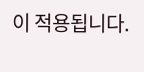이 적용됩니다.